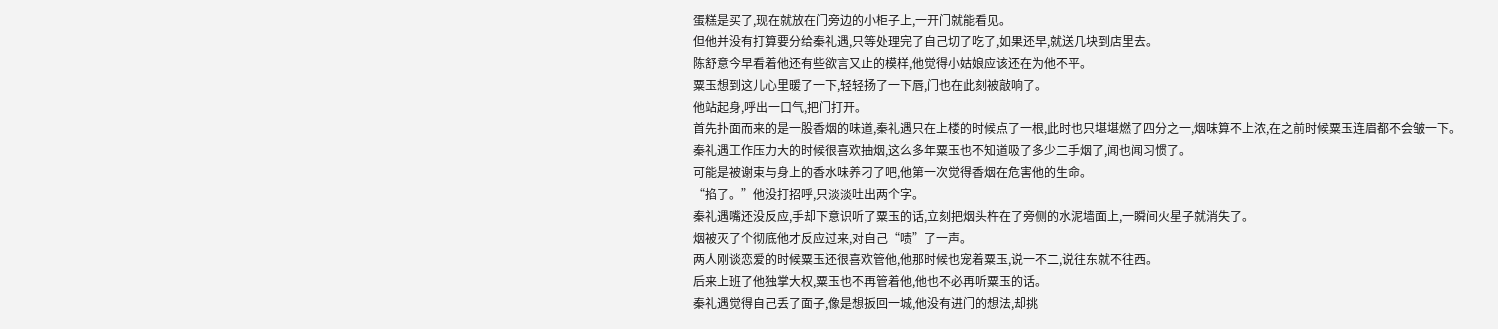蛋糕是买了,现在就放在门旁边的小柜子上,一开门就能看见。
但他并没有打算要分给秦礼遇,只等处理完了自己切了吃了,如果还早,就送几块到店里去。
陈舒意今早看着他还有些欲言又止的模样,他觉得小姑娘应该还在为他不平。
粟玉想到这儿心里暖了一下,轻轻扬了一下唇,门也在此刻被敲响了。
他站起身,呼出一口气,把门打开。
首先扑面而来的是一股香烟的味道,秦礼遇只在上楼的时候点了一根,此时也只堪堪燃了四分之一,烟味算不上浓,在之前时候粟玉连眉都不会皱一下。
秦礼遇工作压力大的时候很喜欢抽烟,这么多年粟玉也不知道吸了多少二手烟了,闻也闻习惯了。
可能是被谢束与身上的香水味养刁了吧,他第一次觉得香烟在危害他的生命。
“掐了。”他没打招呼,只淡淡吐出两个字。
秦礼遇嘴还没反应,手却下意识听了粟玉的话,立刻把烟头杵在了旁侧的水泥墙面上,一瞬间火星子就消失了。
烟被灭了个彻底他才反应过来,对自己“啧”了一声。
两人刚谈恋爱的时候粟玉还很喜欢管他,他那时候也宠着粟玉,说一不二,说往东就不往西。
后来上班了他独掌大权,粟玉也不再管着他,他也不必再听粟玉的话。
秦礼遇觉得自己丢了面子,像是想扳回一城,他没有进门的想法,却挑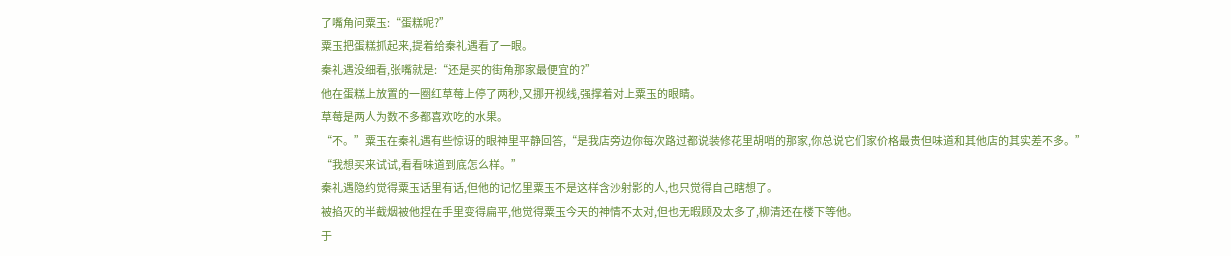了嘴角问粟玉:“蛋糕呢?”
粟玉把蛋糕抓起来,提着给秦礼遇看了一眼。
秦礼遇没细看,张嘴就是:“还是买的街角那家最便宜的?”
他在蛋糕上放置的一圈红草莓上停了两秒,又挪开视线,强撑着对上粟玉的眼睛。
草莓是两人为数不多都喜欢吃的水果。
“不。”粟玉在秦礼遇有些惊讶的眼神里平静回答,“是我店旁边你每次路过都说装修花里胡哨的那家,你总说它们家价格最贵但味道和其他店的其实差不多。”
“我想买来试试,看看味道到底怎么样。”
秦礼遇隐约觉得粟玉话里有话,但他的记忆里粟玉不是这样含沙射影的人,也只觉得自己瞎想了。
被掐灭的半截烟被他捏在手里变得扁平,他觉得粟玉今天的神情不太对,但也无暇顾及太多了,柳清还在楼下等他。
于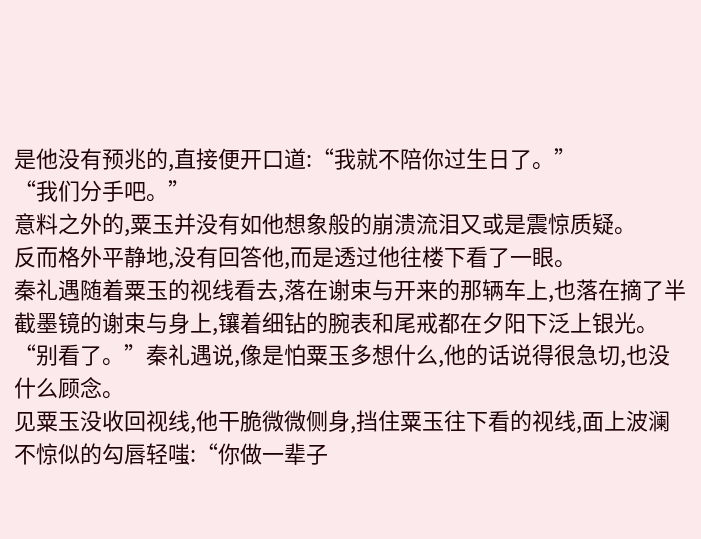是他没有预兆的,直接便开口道:“我就不陪你过生日了。”
“我们分手吧。”
意料之外的,粟玉并没有如他想象般的崩溃流泪又或是震惊质疑。
反而格外平静地,没有回答他,而是透过他往楼下看了一眼。
秦礼遇随着粟玉的视线看去,落在谢束与开来的那辆车上,也落在摘了半截墨镜的谢束与身上,镶着细钻的腕表和尾戒都在夕阳下泛上银光。
“别看了。”秦礼遇说,像是怕粟玉多想什么,他的话说得很急切,也没什么顾念。
见粟玉没收回视线,他干脆微微侧身,挡住粟玉往下看的视线,面上波澜不惊似的勾唇轻嗤:“你做一辈子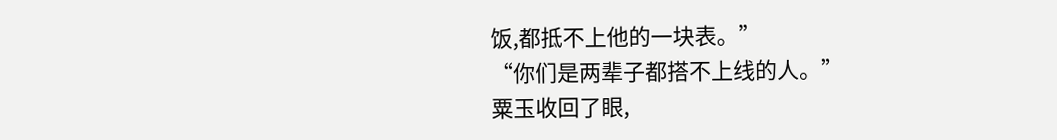饭,都抵不上他的一块表。”
“你们是两辈子都搭不上线的人。”
粟玉收回了眼,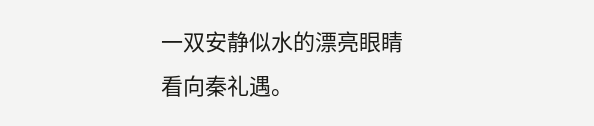一双安静似水的漂亮眼睛看向秦礼遇。